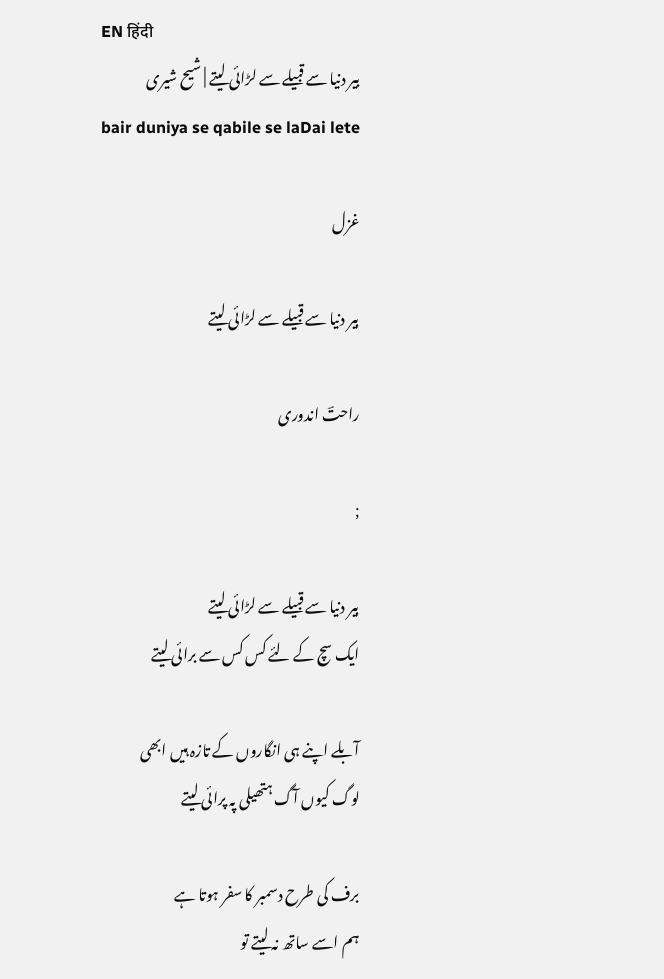EN हिंदी
بیر دنیا سے قبیلے سے لڑائی لیتے | شیح شیری
bair duniya se qabile se laDai lete

غزل

بیر دنیا سے قبیلے سے لڑائی لیتے

راحتؔ اندوری

;

بیر دنیا سے قبیلے سے لڑائی لیتے
ایک سچ کے لئے کس کس سے برائی لیتے

آبلے اپنے ہی انگاروں کے تازہ ہیں ابھی
لوگ کیوں آگ ہتھیلی پہ پرائی لیتے

برف کی طرح دسمبر کا سفر ہوتا ہے
ہم اسے ساتھ نہ لیتے تو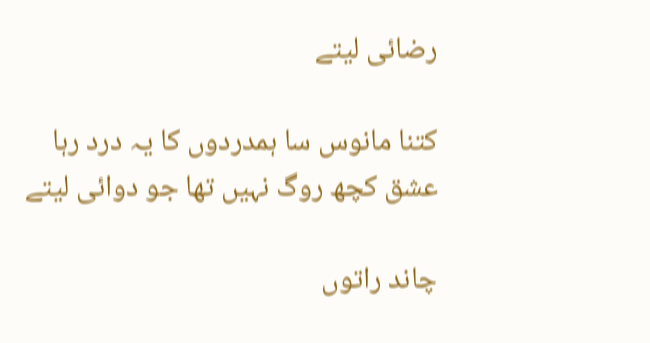رضائی لیتے

کتنا مانوس سا ہمدردوں کا یہ درد رہا
عشق کچھ روگ نہیں تھا جو دوائی لیتے

چاند راتوں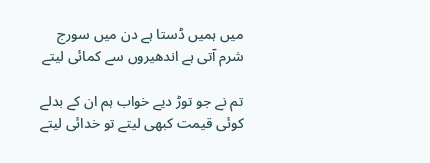میں ہمیں ڈستا ہے دن میں سورج
شرم آتی ہے اندھیروں سے کمائی لیتے

تم نے جو توڑ دیے خواب ہم ان کے بدلے
کوئی قیمت کبھی لیتے تو خدائی لیتے